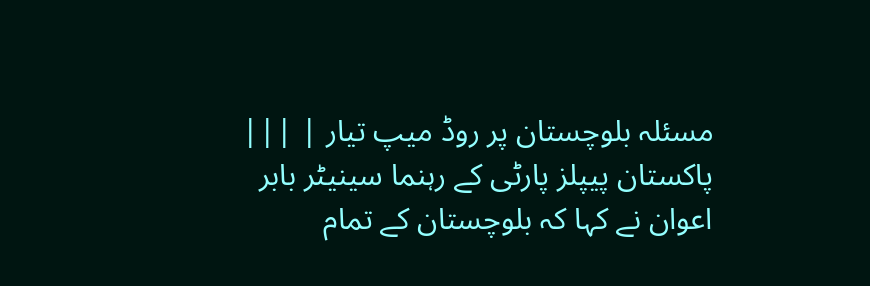مسئلہ بلوچستان پر روڈ میپ تیار | |||
پاکستان پیپلز پارٹی کے رہنما سینیٹر بابر اعوان نے کہا کہ بلوچستان کے تمام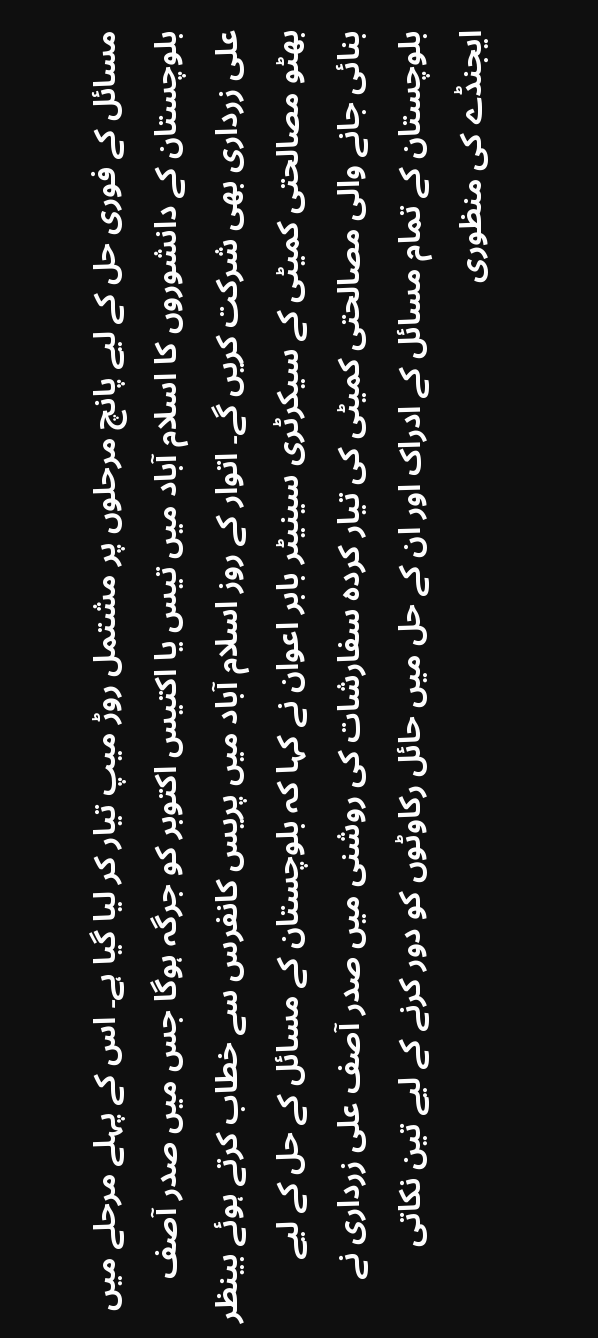مسائل کے فوری حل کے لیے پانچ مرحلوں پر مشتمل روڑ میپ تیار کر لیا گیا ہے۔ اس کے پہلے مرحلے میں بلوچستان کے دانشوروں کا اسلام آباد میں تیس یا اکتیس اکتوبر کو جرگہ ہوگا جس میں صدر آصف علی زرداری بھی شرکت کریں گے۔ اتوار کے روز اسلام آباد میں پریس کانفرس سے خطاب کرتے ہوئے بینظر بھٹو مصالحتی کمیٹی کے سیکرٹری سینیٹر بابر اعوان نے کہا کہ بلوچستان کے مسائل کے حل کے لیے بنائی جانے والی مصالحتی کمیٹی کی تیار کردہ سفارشات کی روشنی میں صدر آصف علی زرداری نے بلوچستان کے تمام مسائل کے ادراک اور ان کے حل میں حائل رکاوٹوں کو دور کرنے کے لیے تین نکاتی ایجنڈے کی منظوری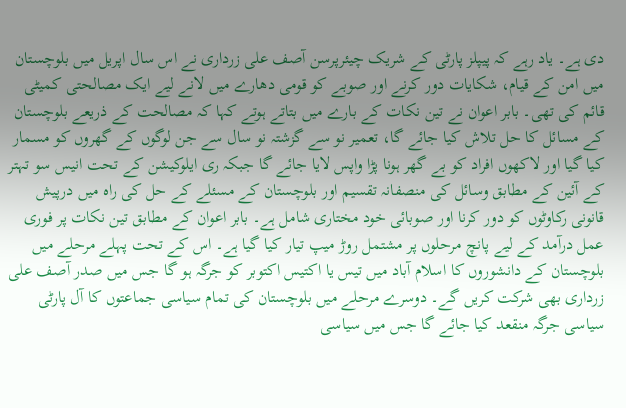دی ہے۔ یاد رہے کہ پیپلز پارٹی کے شریک چیئرپرسن آصف علی زرداری نے اس سال اپریل میں بلوچستان میں امن کے قیام، شکایات دور کرنے اور صوبے کو قومی دھارے میں لانے لیے ایک مصالحتی کمیٹی قائم کی تھی۔ بابر اعوان نے تین نکات کے بارے میں بتاتے ہوتے کہا کہ مصالحت کے ذریعے بلوچستان کے مسائل کا حل تلاش کیا جائے گا، تعمیر نو سے گزشتہ نو سال سے جن لوگوں کے گھروں کو مسمار کیا گیا اور لاکھوں افراد کو بے گھر ہونا پڑا واپس لایا جائے گا جبکہ ری ایلوکیشن کے تحت انیس سو تہتر کے آئین کے مطابق وسائل کی منصفانہ تقسیم اور بلوچستان کے مسئلے کے حل کی راہ میں درپیش قانونی رکاوٹوں کو دور کرنا اور صوبائی خود مختاری شامل ہے۔ بابر اعوان کے مطابق تین نکات پر فوری عمل درآمد کے لیے پانچ مرحلوں پر مشتمل روڑ میپ تیار کیا گیا ہے۔ اس کے تحت پہلے مرحلے میں بلوچستان کے دانشوروں کا اسلام آباد میں تیس یا اکتیس اکتوبر کو جرگہ ہو گا جس میں صدر آصف علی زرداری بھی شرکت کریں گے۔ دوسرے مرحلے میں بلوچستان کی تمام سیاسی جماعتوں کا آل پارٹی سیاسی جرگہ منقعد کیا جائے گا جس میں سیاسی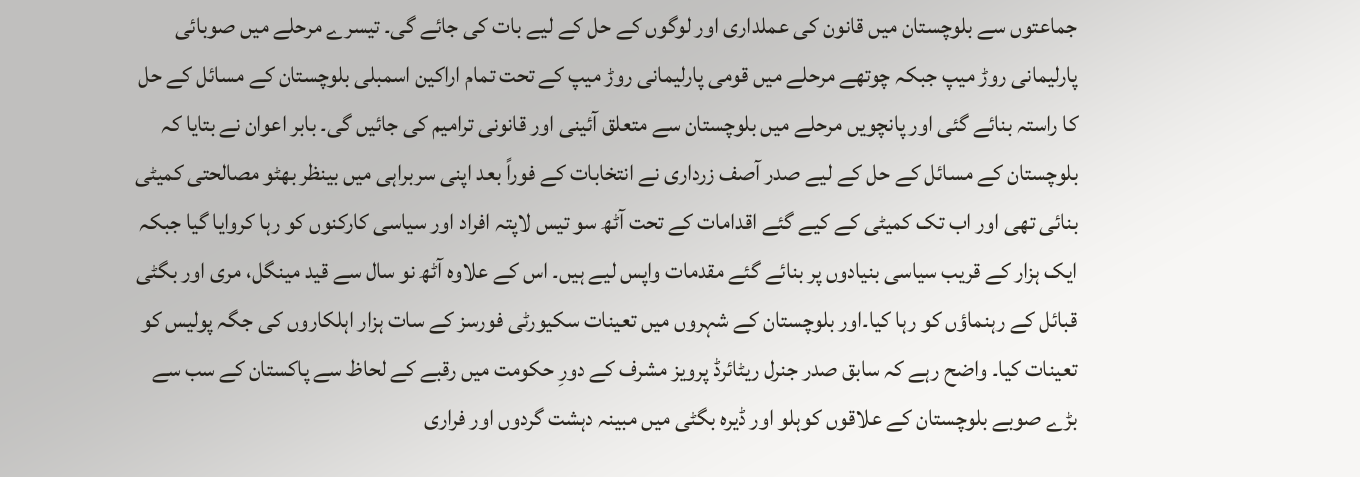جماعتوں سے بلوچستان میں قانون کی عملداری اور لوگوں کے حل کے لیے بات کی جائے گی۔ تیسرے مرحلے میں صوبائی پارلیمانی روڑ میپ جبکہ چوتھے مرحلے میں قومی پارلیمانی روڑ میپ کے تحت تمام اراکین اسمبلی بلوچستان کے مسائل کے حل کا راستہ بنائے گئی اور پانچویں مرحلے میں بلوچستان سے متعلق آئینی اور قانونی ترامیم کی جائیں گی۔ بابر اعوان نے بتایا کہ بلوچستان کے مسائل کے حل کے لیے صدر آصف زرداری نے انتخابات کے فوراً بعد اپنی سربراہی میں بینظر بھٹو مصالحتی کمیٹی بنائی تھی اور اب تک کمیٹی کے کیے گئے اقدامات کے تحت آٹھ سو تیس لاپتہ افراد اور سیاسی کارکنوں کو رہا کروایا گیا جبکہ ایک ہزار کے قریب سیاسی بنیادوں پر بنائے گئے مقدمات واپس لیے ہیں۔ اس کے علاوہ آٹھ نو سال سے قید مینگل، مری اور بگٹی قبائل کے رہنماؤں کو رہا کیا۔اور بلوچستان کے شہروں میں تعینات سکیورٹی فورسز کے سات ہزار اہلکاروں کی جگہ پولیس کو تعینات کیا۔ واضح رہے کہ سابق صدر جنرل ریٹائرڈ پرویز مشرف کے دورِ حکومت میں رقبے کے لحاظ سے پاکستان کے سب سے بڑے صوبے بلوچستان کے علاقوں کوہلو اور ڈیرہ بگٹی میں مبینہ دہشت گردوں اور فراری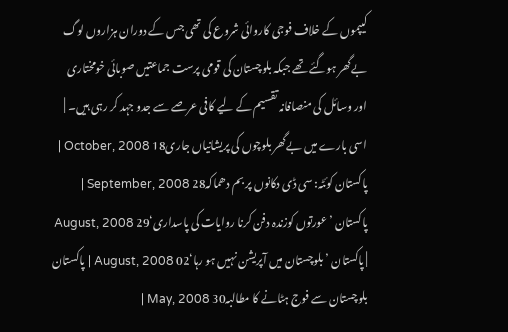کیپموں کے خلاف فوجی کاروائی شروع کی تھی جس کے دوران ہزاروں لوگ بےگھر ہوگئے تھے جبکہ بلوچستان کی قومی پرست جماعتیں صوبائی خومختاری اور وسائل کی منصافانہ تقسیم کے لیے کافی عرصے سے جدو جہد کر رہی ہیں۔ | اسی بارے میں بےگھر بلوچوں کی پریشانیاں جاری18 October, 2008 | پاکستان کوئٹہ: سی ڈی دکانوں پر بم دھماکہ28 September, 2008 | پاکستان ’عورتوں کوزندہ دفن کرنا روایات کی پاسداری‘29 August, 2008 | پاکستان ’بلوچستان میں آپریشن نہیں ہو رہا‘02 August, 2008 | پاکستان بلوچستان سے فوج ہٹانے کا مطالبہ30 May, 2008 |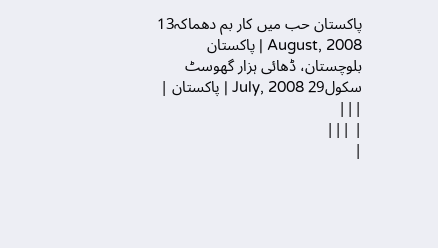پاکستان حب میں کار بم دھماکہ13 August, 2008 | پاکستان بلوچستان، ڈھائی ہزار گھوسٹ سکول29 July, 2008 | پاکستان | |||
| |||
|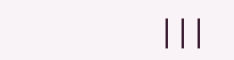|||